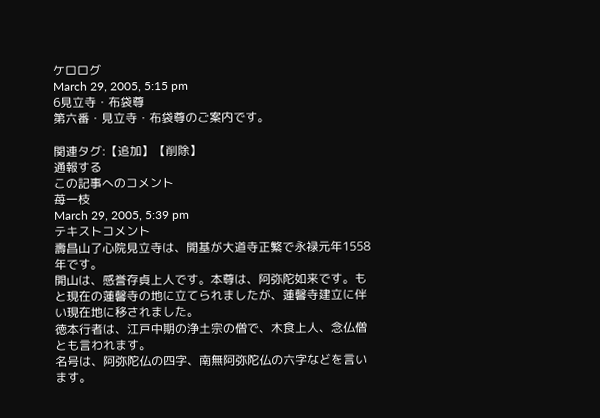ケロログ
March 29, 2005, 5:15 pm
6見立寺・布袋尊
第六番・見立寺・布袋尊のご案内です。

関連タグ:【追加】【削除】
通報する
この記事へのコメント
苺一枝
March 29, 2005, 5:39 pm
テキストコメント
壽昌山了心院見立寺は、開基が大道寺正繁で永禄元年1558年です。
開山は、感誉存貞上人です。本尊は、阿弥陀如来です。もと現在の蓮馨寺の地に立てられましたが、蓮馨寺建立に伴い現在地に移されました。
徳本行者は、江戸中期の浄土宗の僧で、木食上人、念仏僧とも言われます。
名号は、阿弥陀仏の四字、南無阿弥陀仏の六字などを言います。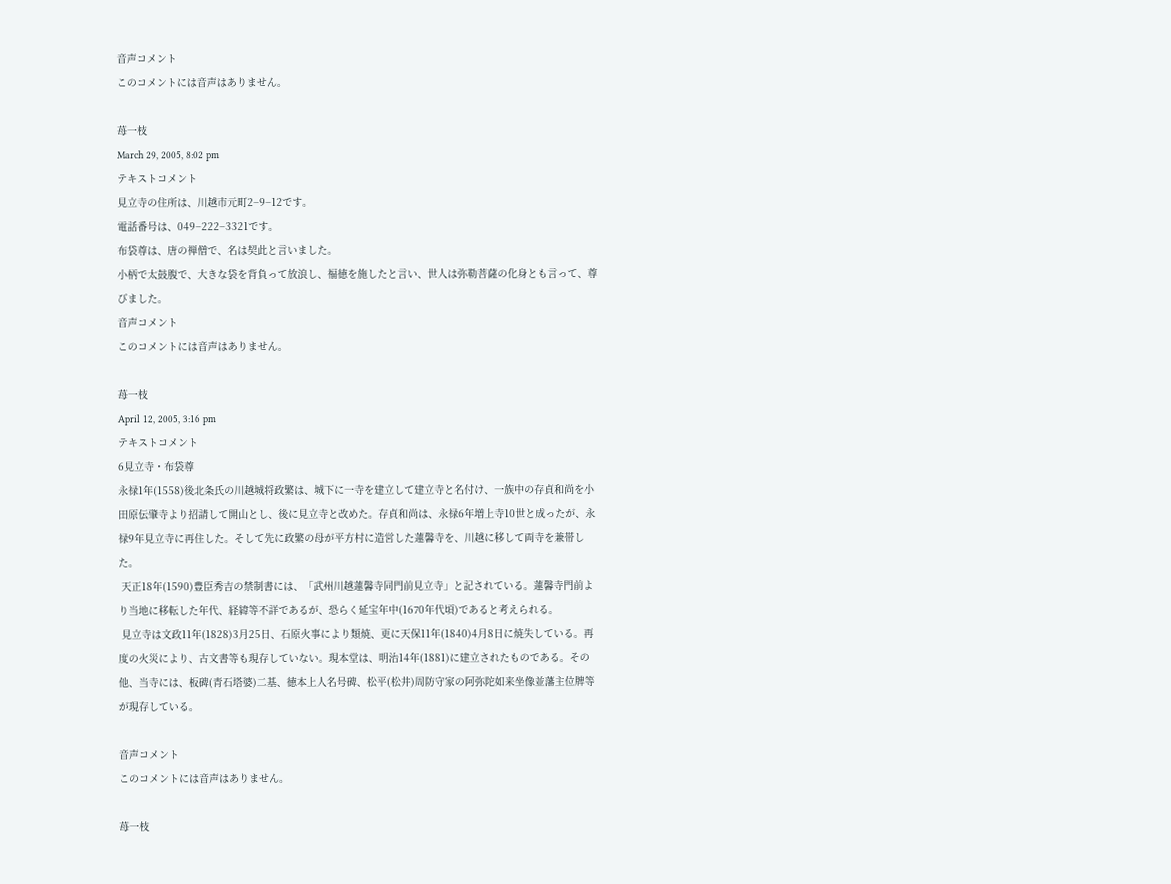音声コメント
このコメントには音声はありません。

苺一枝
March 29, 2005, 8:02 pm
テキストコメント
見立寺の住所は、川越市元町2−9−12です。
電話番号は、049−222−3321です。
布袋尊は、唐の禅僧で、名は契此と言いました。
小柄で太鼓腹で、大きな袋を背負って放浪し、福徳を施したと言い、世人は弥勒菩薩の化身とも言って、尊びました。
音声コメント
このコメントには音声はありません。

苺一枝
April 12, 2005, 3:16 pm
テキストコメント
6見立寺・布袋尊
永禄1年(1558)後北条氏の川越城将政繁は、城下に一寺を建立して建立寺と名付け、一族中の存貞和尚を小田原伝肇寺より招請して開山とし、後に見立寺と改めた。存貞和尚は、永禄6年増上寺10世と成ったが、永禄9年見立寺に再住した。そして先に政繁の母が平方村に造営した蓮馨寺を、川越に移して両寺を兼帯した。
 天正18年(1590)豊臣秀吉の禁制書には、「武州川越蓮馨寺同門前見立寺」と記されている。蓮馨寺門前より当地に移転した年代、経緯等不詳であるが、恐らく延宝年中(1670年代頃)であると考えられる。
 見立寺は文政11年(1828)3月25日、石原火事により類焼、更に天保11年(1840)4月8日に焼失している。再度の火災により、古文書等も現存していない。現本堂は、明治14年(1881)に建立されたものである。その他、当寺には、板碑(青石塔婆)二基、徳本上人名号碑、松平(松井)周防守家の阿弥陀如来坐像並藩主位牌等が現存している。

音声コメント
このコメントには音声はありません。

苺一枝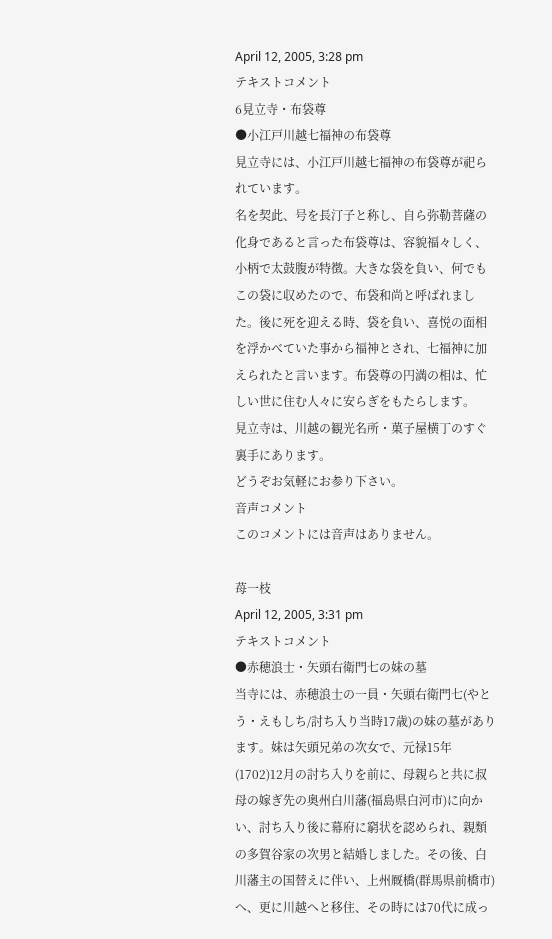April 12, 2005, 3:28 pm
テキストコメント
6見立寺・布袋尊
●小江戸川越七福神の布袋尊
見立寺には、小江戸川越七福神の布袋尊が祀られています。
名を契此、号を長汀子と称し、自ら弥勒菩薩の化身であると言った布袋尊は、容貌福々しく、小柄で太鼓腹が特徴。大きな袋を負い、何でもこの袋に収めたので、布袋和尚と呼ばれました。後に死を迎える時、袋を負い、喜悦の面相を浮かべていた事から福神とされ、七福神に加えられたと言います。布袋尊の円満の相は、忙しい世に住む人々に安らぎをもたらします。
見立寺は、川越の観光名所・菓子屋横丁のすぐ裏手にあります。
どうぞお気軽にお参り下さい。
音声コメント
このコメントには音声はありません。

苺一枝
April 12, 2005, 3:31 pm
テキストコメント
●赤穂浪士・矢頭右衛門七の妹の墓
当寺には、赤穂浪士の一員・矢頭右衛門七(やとう・えもしち/討ち入り当時17歳)の妹の墓があります。妹は矢頭兄弟の次女で、元禄15年(1702)12月の討ち入りを前に、母親らと共に叔母の嫁ぎ先の奥州白川藩(福島県白河市)に向かい、討ち入り後に幕府に窮状を認められ、親類の多賀谷家の次男と結婚しました。その後、白川藩主の国替えに伴い、上州厩橋(群馬県前橋市)へ、更に川越へと移住、その時には70代に成っ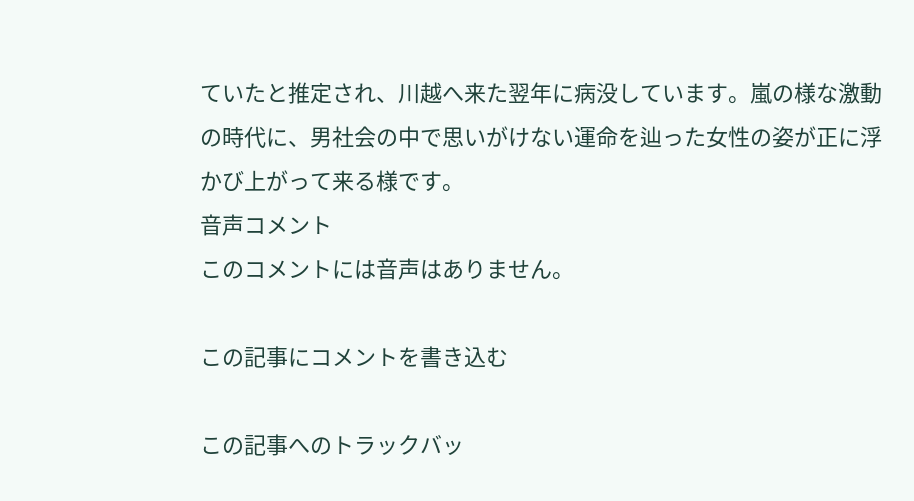ていたと推定され、川越へ来た翌年に病没しています。嵐の様な激動の時代に、男社会の中で思いがけない運命を辿った女性の姿が正に浮かび上がって来る様です。
音声コメント
このコメントには音声はありません。

この記事にコメントを書き込む

この記事へのトラックバッ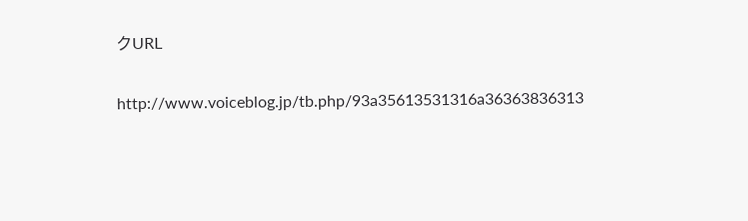クURL

http://www.voiceblog.jp/tb.php/93a35613531316a36363836313